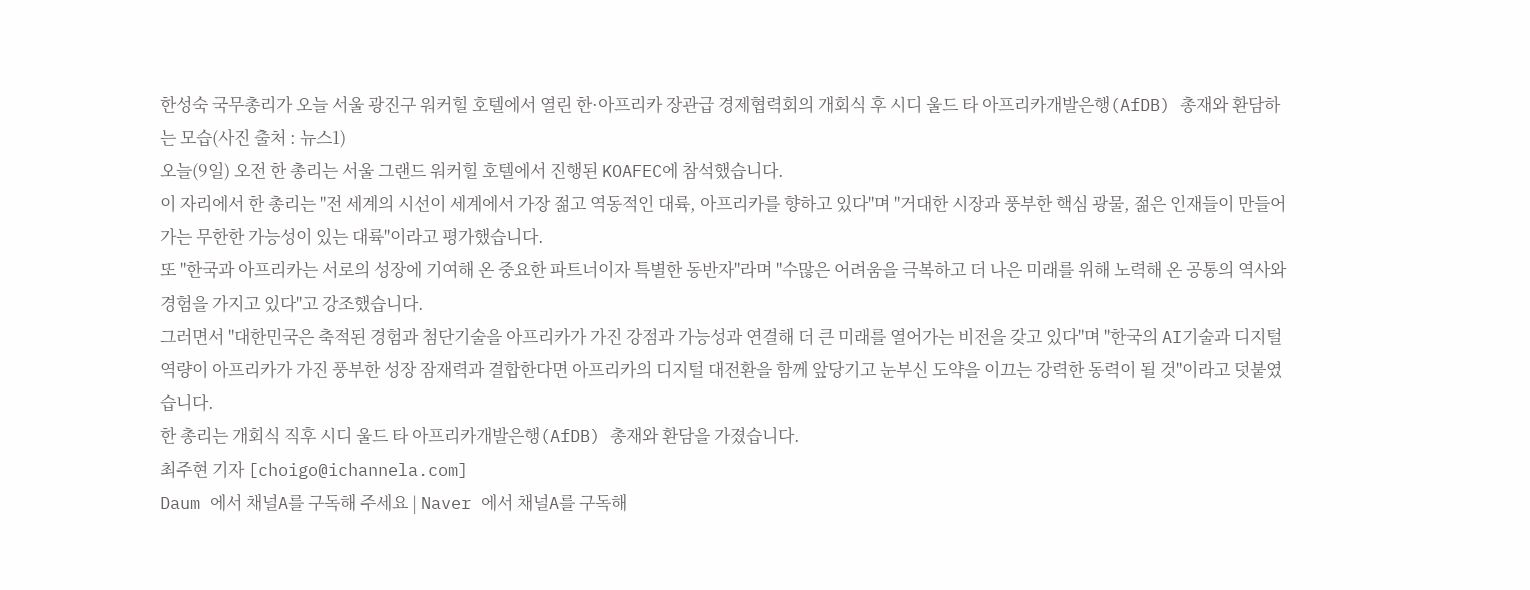한성숙 국무총리가 오늘 서울 광진구 워커힐 호텔에서 열린 한·아프리카 장관급 경제협력회의 개회식 후 시디 울드 타 아프리카개발은행(AfDB) 총재와 환담하는 모습(사진 출처 : 뉴스1)
오늘(9일) 오전 한 총리는 서울 그랜드 워커힐 호텔에서 진행된 KOAFEC에 참석했습니다.
이 자리에서 한 총리는 "전 세계의 시선이 세계에서 가장 젊고 역동적인 대륙, 아프리카를 향하고 있다"며 "거대한 시장과 풍부한 핵심 광물, 젊은 인재들이 만들어 가는 무한한 가능성이 있는 대륙"이라고 평가했습니다.
또 "한국과 아프리카는 서로의 성장에 기여해 온 중요한 파트너이자 특별한 동반자"라며 "수많은 어려움을 극복하고 더 나은 미래를 위해 노력해 온 공통의 역사와 경험을 가지고 있다"고 강조했습니다.
그러면서 "대한민국은 축적된 경험과 첨단기술을 아프리카가 가진 강점과 가능성과 연결해 더 큰 미래를 열어가는 비전을 갖고 있다"며 "한국의 AI기술과 디지털 역량이 아프리카가 가진 풍부한 성장 잠재력과 결합한다면 아프리카의 디지털 대전환을 함께 앞당기고 눈부신 도약을 이끄는 강력한 동력이 될 것"이라고 덧붙였습니다.
한 총리는 개회식 직후 시디 울드 타 아프리카개발은행(AfDB) 총재와 환담을 가졌습니다.
최주현 기자 [choigo@ichannela.com]
Daum 에서 채널A를 구독해 주세요 | Naver 에서 채널A를 구독해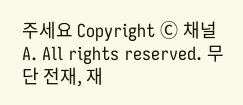주세요 Copyright Ⓒ 채널A. All rights reserved. 무단 전재, 재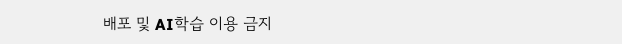배포 및 AI학습 이용 금지